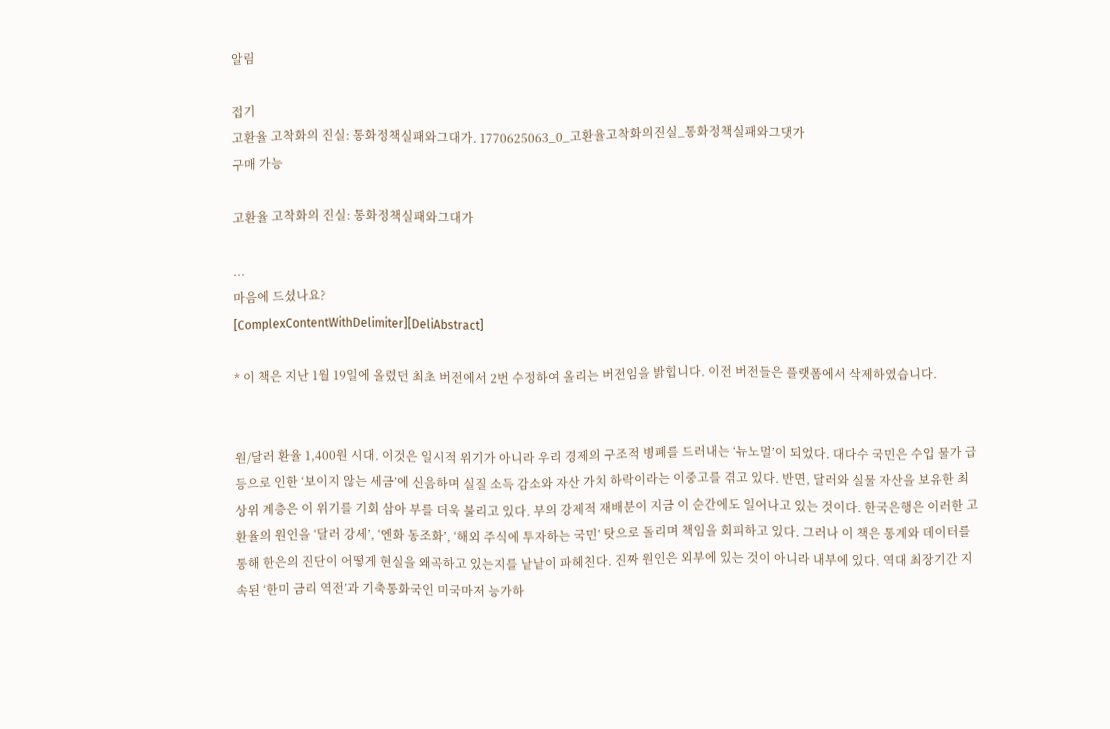알림

접기
고환율 고착화의 진실: 통화정책실패와그대가. 1770625063_0_고환율고착화의진실_통화정책실패와그댓가
구매 가능

고환율 고착화의 진실: 통화정책실패와그대가

...
마음에 드셨나요?
[ComplexContentWithDelimiter][DeliAbstract]

* 이 책은 지난 1월 19일에 올렸던 최초 버전에서 2번 수정하여 올리는 버전임을 밝힙니다. 이전 버전들은 플랫폼에서 삭제하였습니다.


원/달러 환율 1,400원 시대. 이것은 일시적 위기가 아니라 우리 경제의 구조적 병폐를 드러내는 ‘뉴노멀’이 되었다. 대다수 국민은 수입 물가 급등으로 인한 ‘보이지 않는 세금’에 신음하며 실질 소득 감소와 자산 가치 하락이라는 이중고를 겪고 있다. 반면, 달러와 실물 자산을 보유한 최상위 계층은 이 위기를 기회 삼아 부를 더욱 불리고 있다. 부의 강제적 재배분이 지금 이 순간에도 일어나고 있는 것이다. 한국은행은 이러한 고환율의 원인을 ‘달러 강세’, ‘엔화 동조화’, ‘해외 주식에 투자하는 국민’ 탓으로 돌리며 책임을 회피하고 있다. 그러나 이 책은 통계와 데이터를 통해 한은의 진단이 어떻게 현실을 왜곡하고 있는지를 낱낱이 파헤친다. 진짜 원인은 외부에 있는 것이 아니라 내부에 있다. 역대 최장기간 지속된 ‘한미 금리 역전’과 기축통화국인 미국마저 능가하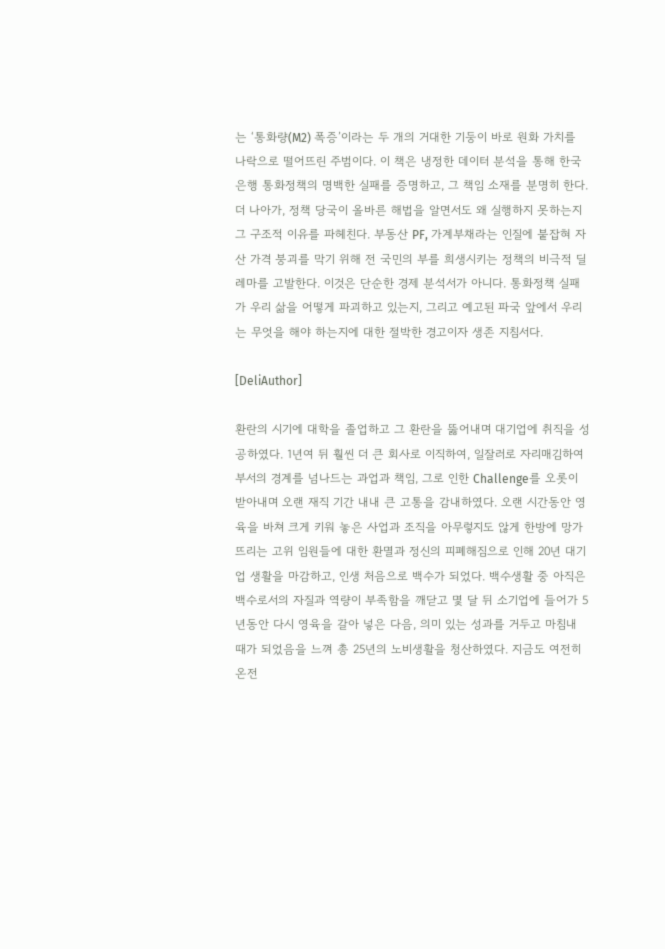는 ‘통화량(M2) 폭증’이라는 두 개의 거대한 기둥이 바로 원화 가치를 나락으로 떨어뜨린 주범이다. 이 책은 냉정한 데이터 분석을 통해 한국은행 통화정책의 명백한 실패를 증명하고, 그 책임 소재를 분명히 한다. 더 나아가, 정책 당국이 올바른 해법을 알면서도 왜 실행하지 못하는지 그 구조적 이유를 파헤친다. 부동산 PF, 가계부채라는 인질에 붙잡혀 자산 가격 붕괴를 막기 위해 전 국민의 부를 희생시키는 정책의 비극적 딜레마를 고발한다. 이것은 단순한 경제 분석서가 아니다. 통화정책 실패가 우리 삶을 어떻게 파괴하고 있는지, 그리고 예고된 파국 앞에서 우리는 무엇을 해야 하는지에 대한 절박한 경고이자 생존 지침서다.

[DeliAuthor]

환란의 시기에 대학을 졸업하고 그 환란을 뚫어내며 대기업에 취직을 성공하였다. 1년여 뒤 훨씬 더 큰 회사로 이직하여, 일잘러로 자리매김하여 부서의 경계를 넘나드는 과업과 책임, 그로 인한 Challenge를 오롯이 받아내며 오랜 재직 기간 내내 큰 고통을 감내하였다. 오랜 시간동안 영육을 바쳐 크게 키워 놓은 사업과 조직을 아무렇지도 않게 한방에 망가뜨리는 고위 임원들에 대한 환멸과 정신의 피폐해짐으로 인해 20년 대기업 생활을 마감하고, 인생 처음으로 백수가 되었다. 백수생활 중 아직은 백수로서의 자질과 역량이 부족함을 깨닫고 몇 달 뒤 소기업에 들어가 5년동안 다시 영육을 갈아 넣은 다음, 의미 있는 성과를 거두고 마침내 때가 되었음을 느껴 총 25년의 노비생활을 청산하였다. 지금도 여전히 온전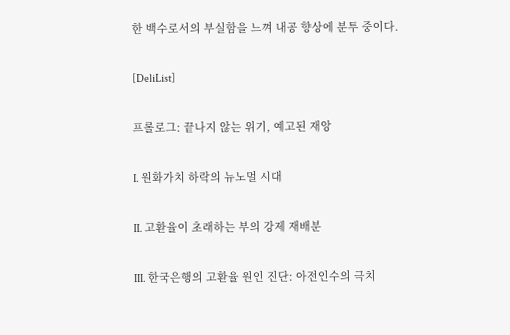한 백수로서의 부실함을 느껴 내공 향상에 분투 중이다.

[DeliList]

프롤로그: 끝나지 않는 위기, 예고된 재앙

I. 원화가치 하락의 뉴노멀 시대

II. 고환율이 초래하는 부의 강제 재배분

III. 한국은행의 고환율 원인 진단: 아전인수의 극치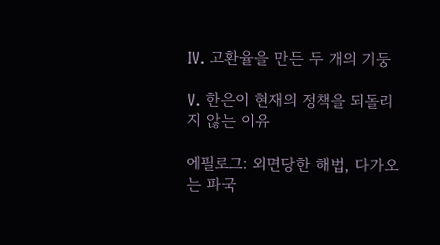IV. 고환율을 만든 두 개의 기둥

V. 한은이 현재의 정책을 되돌리지 않는 이유

에필로그: 외면당한 해법, 다가오는 파국